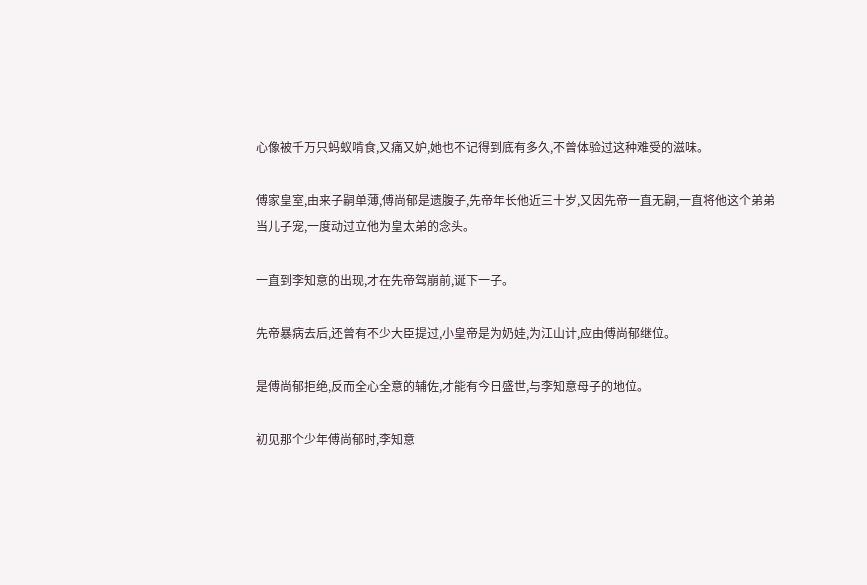心像被千万只蚂蚁啃食,又痛又妒,她也不记得到底有多久,不曾体验过这种难受的滋味。

傅家皇室,由来子嗣单薄,傅尚郁是遗腹子,先帝年长他近三十岁,又因先帝一直无嗣,一直将他这个弟弟当儿子宠,一度动过立他为皇太弟的念头。

一直到李知意的出现,才在先帝驾崩前,诞下一子。

先帝暴病去后,还曾有不少大臣提过,小皇帝是为奶娃,为江山计,应由傅尚郁继位。

是傅尚郁拒绝,反而全心全意的辅佐,才能有今日盛世,与李知意母子的地位。

初见那个少年傅尚郁时,李知意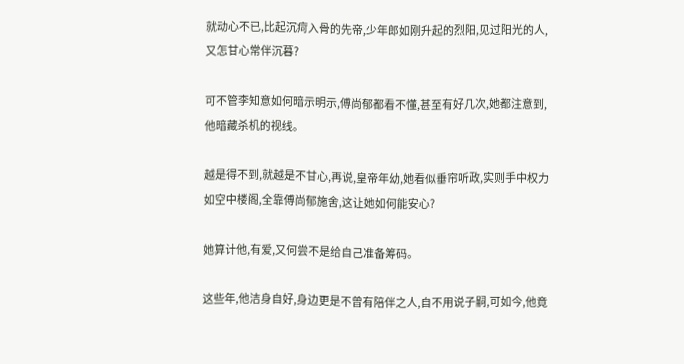就动心不已,比起沉疴入骨的先帝,少年郎如刚升起的烈阳,见过阳光的人,又怎甘心常伴沉暮?

可不管李知意如何暗示明示,傅尚郁都看不懂,甚至有好几次,她都注意到,他暗藏杀机的视线。

越是得不到,就越是不甘心,再说,皇帝年幼,她看似垂帘听政,实则手中权力如空中楼阁,全靠傅尚郁施舍,这让她如何能安心?

她算计他,有爱,又何尝不是给自己准备筹码。

这些年,他洁身自好,身边更是不曾有陪伴之人,自不用说子嗣,可如今,他竟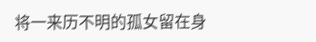将一来历不明的孤女留在身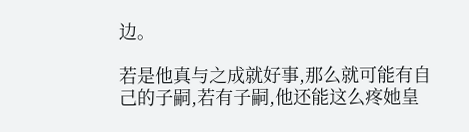边。

若是他真与之成就好事,那么就可能有自己的子嗣,若有子嗣,他还能这么疼她皇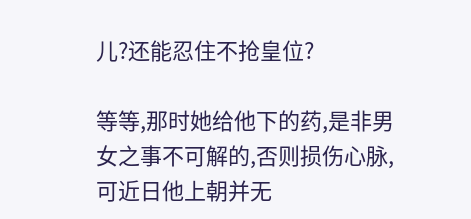儿?还能忍住不抢皇位?

等等,那时她给他下的药,是非男女之事不可解的,否则损伤心脉,可近日他上朝并无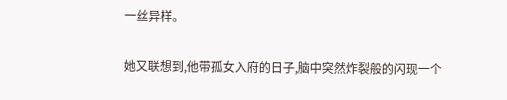一丝异样。

她又联想到,他带孤女入府的日子,脑中突然炸裂般的闪现一个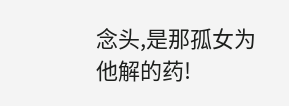念头,是那孤女为他解的药!